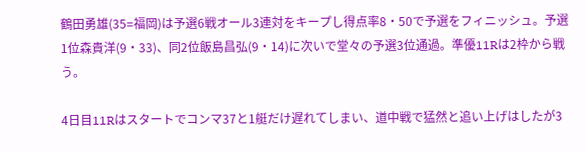鶴田勇雄(35=福岡)は予選6戦オール3連対をキープし得点率8・50で予選をフィニッシュ。予選1位森貴洋(9・33)、同2位飯島昌弘(9・14)に次いで堂々の予選3位通過。準優11Rは2枠から戦う。

4日目11Rはスタートでコンマ37と1艇だけ遅れてしまい、道中戦で猛然と追い上げはしたが3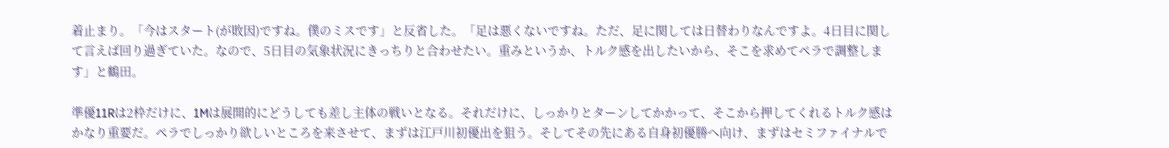着止まり。「今はスタート(が敗因)ですね。僕のミスです」と反省した。「足は悪くないですね。ただ、足に関しては日替わりなんですよ。4日目に関して言えば回り過ぎていた。なので、5日目の気象状況にきっちりと合わせたい。重みというか、トルク感を出したいから、そこを求めてペラで調整します」と鶴田。

準優11Rは2枠だけに、1Mは展開的にどうしても差し主体の戦いとなる。それだけに、しっかりとターンしてかかって、そこから押してくれるトルク感はかなり重要だ。ペラでしっかり欲しいところを来させて、まずは江戸川初優出を狙う。そしてその先にある自身初優勝へ向け、まずはセミファイナルで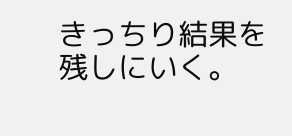きっちり結果を残しにいく。